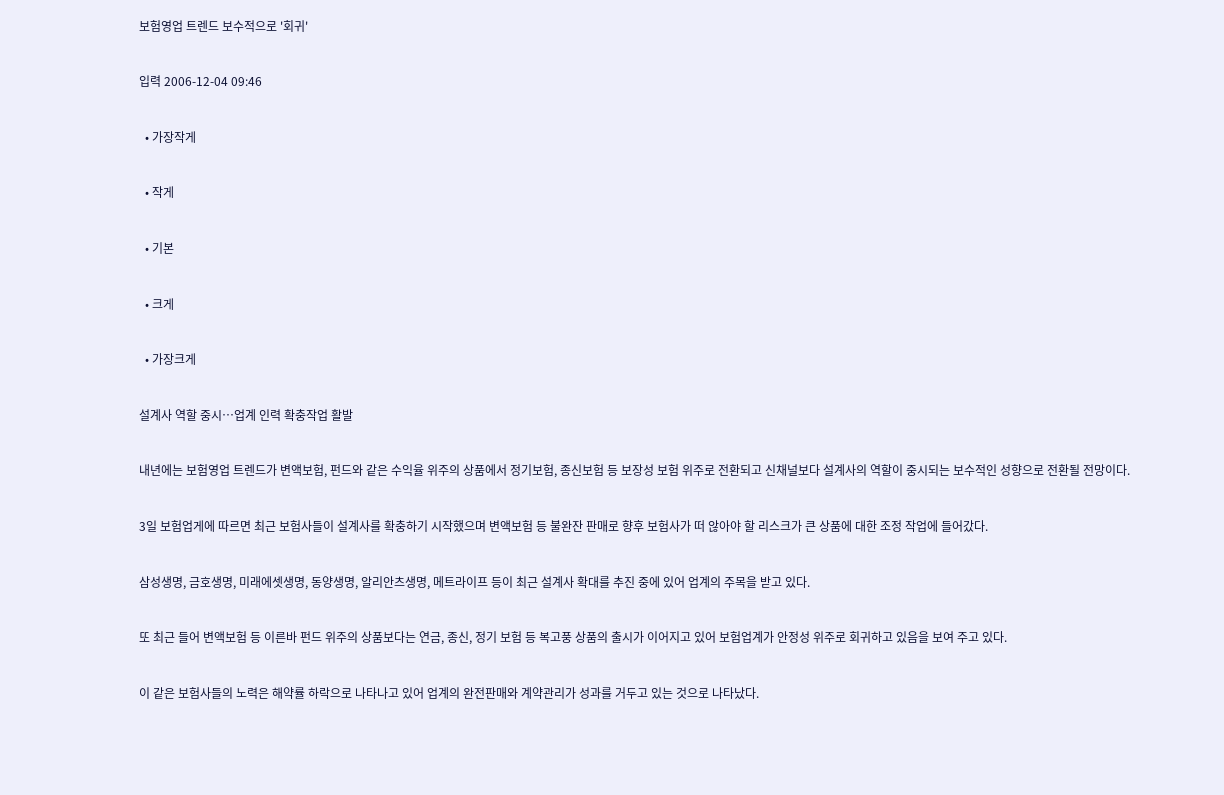보험영업 트렌드 보수적으로 '회귀'

입력 2006-12-04 09:46

  • 가장작게

  • 작게

  • 기본

  • 크게

  • 가장크게

설계사 역할 중시…업계 인력 확충작업 활발

내년에는 보험영업 트렌드가 변액보험, 펀드와 같은 수익율 위주의 상품에서 정기보험, 종신보험 등 보장성 보험 위주로 전환되고 신채널보다 설계사의 역할이 중시되는 보수적인 성향으로 전환될 전망이다.

3일 보험업게에 따르면 최근 보험사들이 설계사를 확충하기 시작했으며 변액보험 등 불완잔 판매로 향후 보험사가 떠 않아야 할 리스크가 큰 상품에 대한 조정 작업에 들어갔다.

삼성생명, 금호생명, 미래에셋생명, 동양생명, 알리안츠생명, 메트라이프 등이 최근 설계사 확대를 추진 중에 있어 업계의 주목을 받고 있다.

또 최근 들어 변액보험 등 이른바 펀드 위주의 상품보다는 연금, 종신, 정기 보험 등 복고풍 상품의 출시가 이어지고 있어 보험업계가 안정성 위주로 회귀하고 있음을 보여 주고 있다.

이 같은 보험사들의 노력은 해약률 하락으로 나타나고 있어 업계의 완전판매와 계약관리가 성과를 거두고 있는 것으로 나타났다.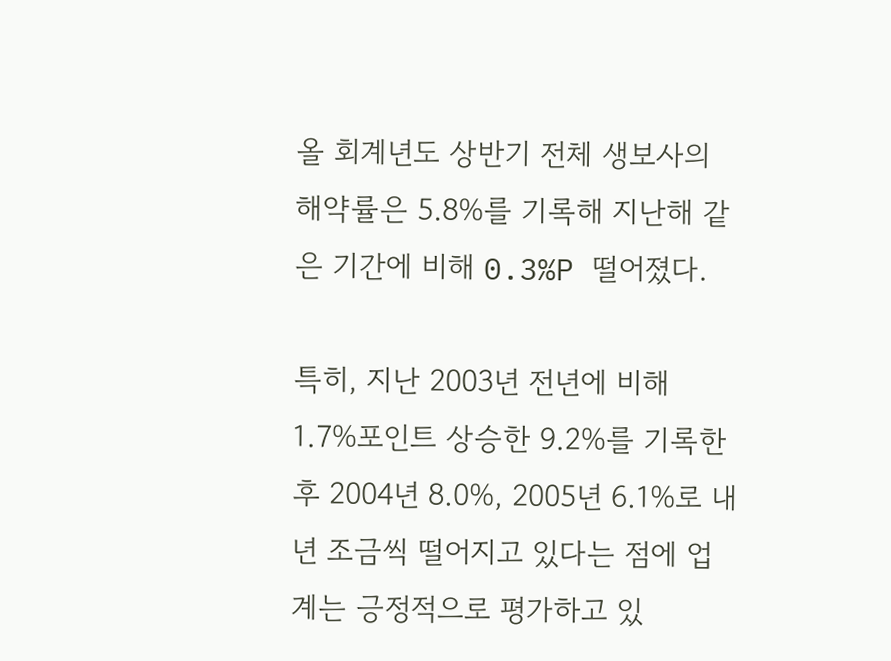올 회계년도 상반기 전체 생보사의 해약률은 5.8%를 기록해 지난해 같은 기간에 비해 0.3%P 떨어졌다.

특히, 지난 2003년 전년에 비해 1.7%포인트 상승한 9.2%를 기록한 후 2004년 8.0%, 2005년 6.1%로 내년 조금씩 떨어지고 있다는 점에 업계는 긍정적으로 평가하고 있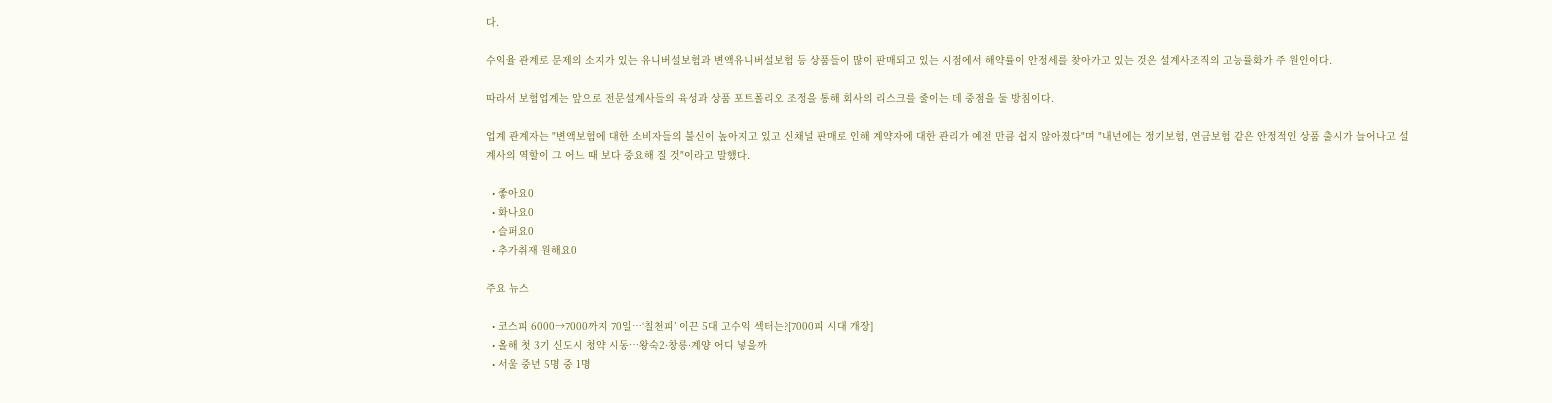다.

수익율 관계로 문제의 소지가 있는 유니버설보험과 변액유니버설보험 등 상품들이 많이 판매되고 있는 시점에서 해약률이 안정세를 찾아가고 있는 것은 설계사조직의 고능률화가 주 원인이다.

따라서 보험업계는 앞으로 전문설계사들의 육성과 상품 포트폴리오 조정을 통해 회사의 리스크를 줄이는 데 중점을 둘 방침이다.

업계 관계자는 "변액보험에 대한 소비자들의 불신이 높아지고 있고 신채널 판매로 인해 계약자에 대한 관리가 예전 만큼 쉽지 않아졌다"며 "내년에는 정기보험, 연금보험 같은 안정적인 상품 출시가 늘어나고 설계사의 역할이 그 어느 때 보다 중요해 질 것"이라고 말했다.

  • 좋아요0
  • 화나요0
  • 슬퍼요0
  • 추가취재 원해요0

주요 뉴스

  • 코스피 6000→7000까지 70일⋯‘칠천피’ 이끈 5대 고수익 섹터는?[7000피 시대 개장]
  • 올해 첫 3기 신도시 청약 시동…왕숙2·창릉·계양 어디 넣을까
  • 서울 중년 5명 중 1명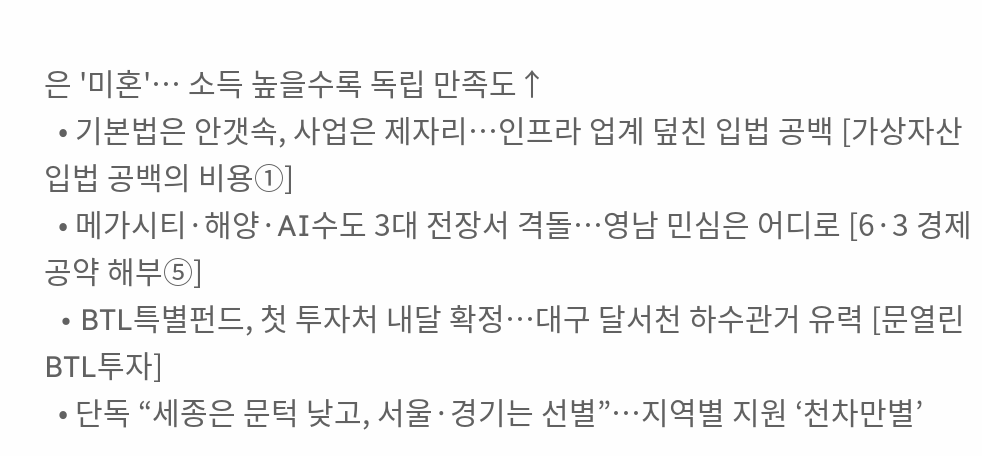은 '미혼'… 소득 높을수록 독립 만족도↑
  • 기본법은 안갯속, 사업은 제자리…인프라 업계 덮친 입법 공백 [가상자산 입법 공백의 비용①]
  • 메가시티·해양·AI수도 3대 전장서 격돌…영남 민심은 어디로 [6·3 경제 공약 해부⑤]
  • BTL특별펀드, 첫 투자처 내달 확정…대구 달서천 하수관거 유력 [문열린 BTL투자]
  • 단독 “세종은 문턱 낮고, 서울·경기는 선별”…지역별 지원 ‘천차만별’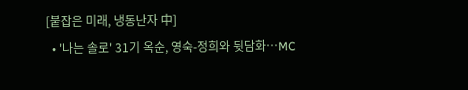[붙잡은 미래, 냉동난자 中]
  • '나는 솔로' 31기 옥순, 영숙-정희와 뒷담화⋯MC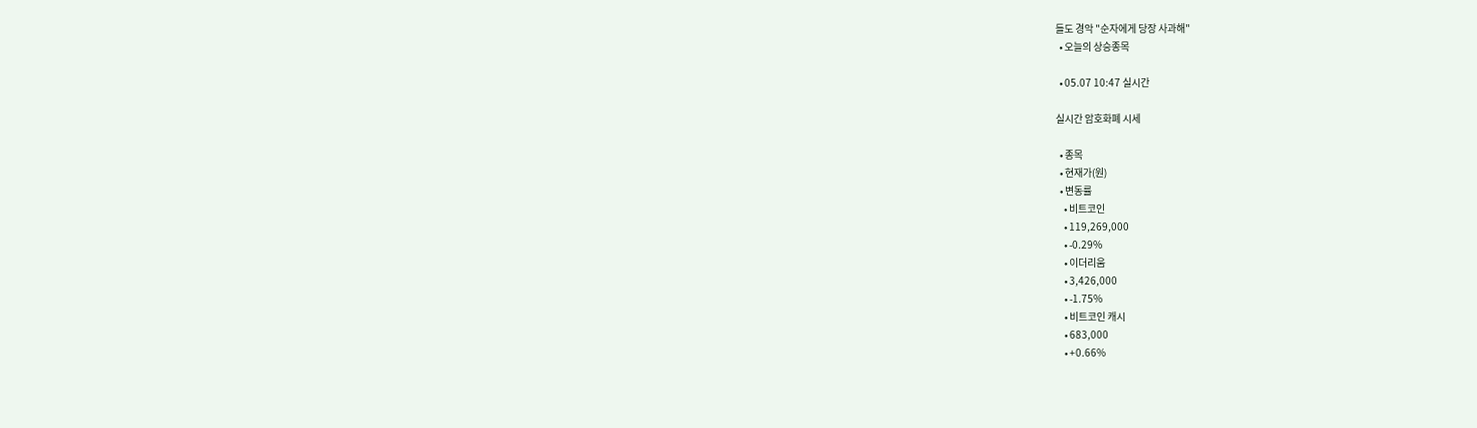들도 경악 "순자에게 당장 사과해"
  • 오늘의 상승종목

  • 05.07 10:47 실시간

실시간 암호화폐 시세

  • 종목
  • 현재가(원)
  • 변동률
    • 비트코인
    • 119,269,000
    • -0.29%
    • 이더리움
    • 3,426,000
    • -1.75%
    • 비트코인 캐시
    • 683,000
    • +0.66%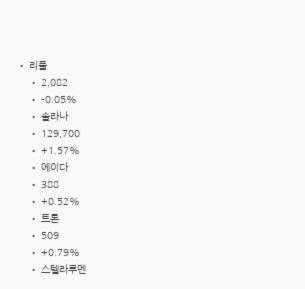• 리플
    • 2,082
    • -0.05%
    • 솔라나
    • 129,700
    • +1.57%
    • 에이다
    • 388
    • +0.52%
    • 트론
    • 509
    • +0.79%
    • 스텔라루멘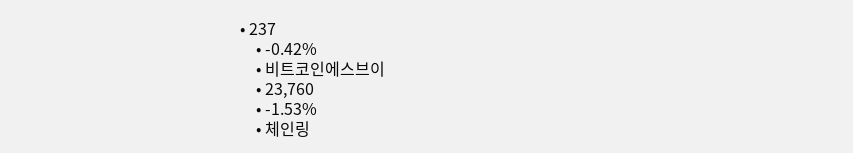• 237
    • -0.42%
    • 비트코인에스브이
    • 23,760
    • -1.53%
    • 체인링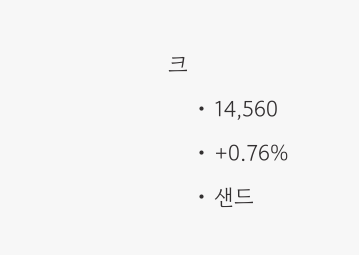크
    • 14,560
    • +0.76%
    • 샌드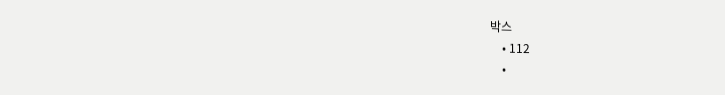박스
    • 112
    •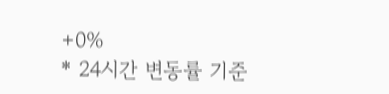+0%
* 24시간 변동률 기준